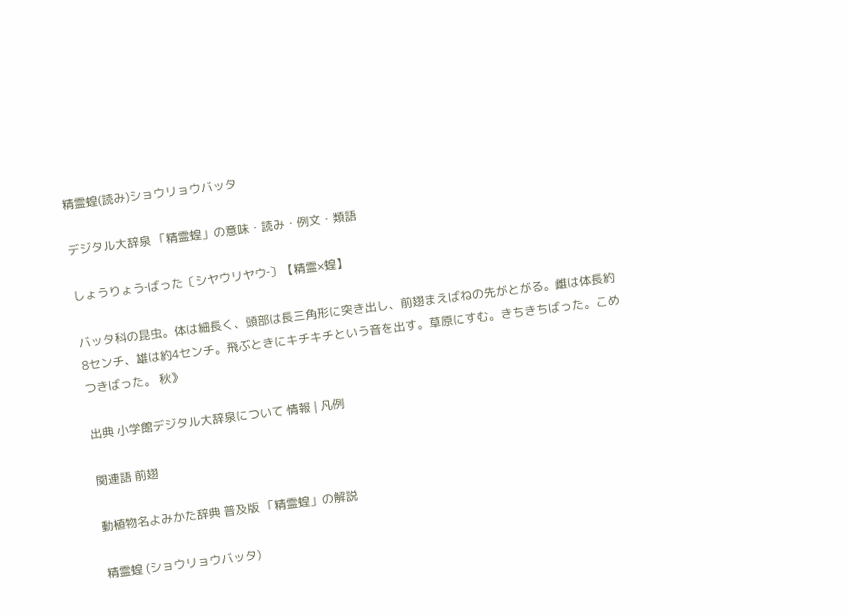精霊蝗(読み)ショウリョウバッタ

デジタル大辞泉 「精霊蝗」の意味・読み・例文・類語

しょうりょう‐ばった〔シヤウリヤウ‐〕【精霊×蝗】

バッタ科の昆虫。体は細長く、頭部は長三角形に突き出し、前翅まえばねの先がとがる。雌は体長約8センチ、雄は約4センチ。飛ぶときにキチキチという音を出す。草原にすむ。きちきちばった。こめつきばった。 秋》

出典 小学館デジタル大辞泉について 情報 | 凡例

関連語 前翅

動植物名よみかた辞典 普及版 「精霊蝗」の解説

精霊蝗 (ショウリョウバッタ)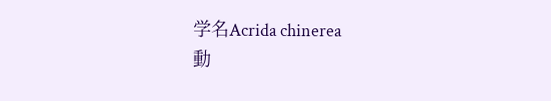学名Acrida chinerea
動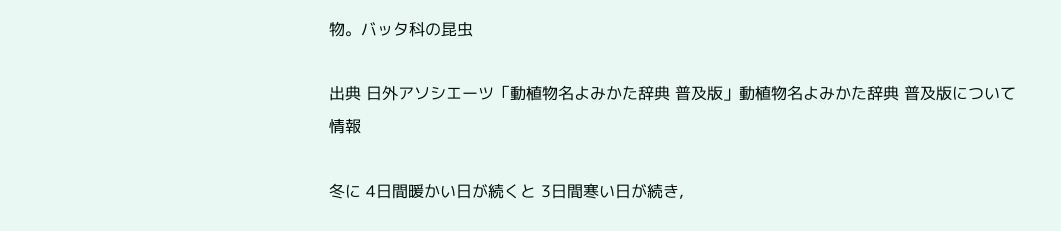物。バッタ科の昆虫

出典 日外アソシエーツ「動植物名よみかた辞典 普及版」動植物名よみかた辞典 普及版について 情報

冬に 4日間暖かい日が続くと 3日間寒い日が続き,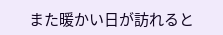また暖かい日が訪れると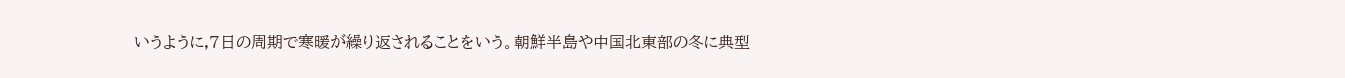いうように,7日の周期で寒暖が繰り返されることをいう。朝鮮半島や中国北東部の冬に典型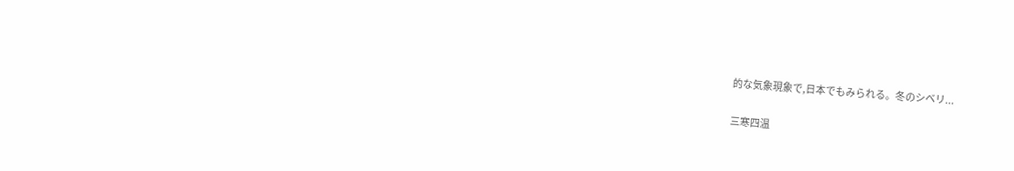的な気象現象で,日本でもみられる。冬のシベリ...

三寒四温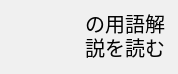の用語解説を読む